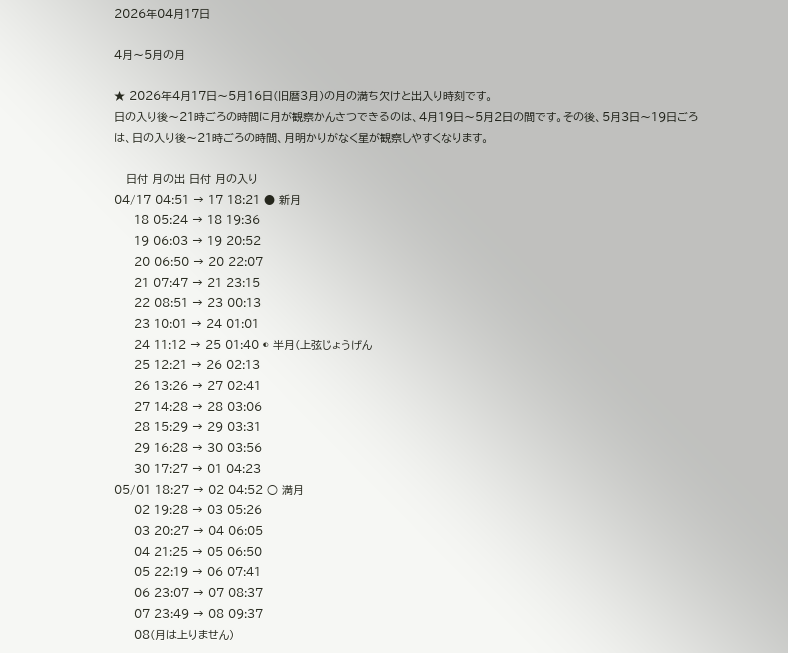2026年04月17日

4月〜5月の月

★ 2026年4月17日〜5月16日(旧暦3月)の月の満ち欠けと出入り時刻です。
日の入り後〜21時ごろの時間に月が観察かんさつできるのは、4月19日〜5月2日の間です。その後、5月3日〜19日ごろは、日の入り後〜21時ごろの時間、月明かりがなく星が観察しやすくなります。

   日付 月の出 日付 月の入り
04/17 04:51 → 17 18:21 ● 新月
     18 05:24 → 18 19:36
     19 06:03 → 19 20:52
     20 06:50 → 20 22:07
     21 07:47 → 21 23:15
     22 08:51 → 23 00:13
     23 10:01 → 24 01:01
     24 11:12 → 25 01:40 ◐ 半月(上弦じょうげん
     25 12:21 → 26 02:13
     26 13:26 → 27 02:41
     27 14:28 → 28 03:06
     28 15:29 → 29 03:31
     29 16:28 → 30 03:56
     30 17:27 → 01 04:23
05/01 18:27 → 02 04:52 ○ 満月
     02 19:28 → 03 05:26
     03 20:27 → 04 06:05
     04 21:25 → 05 06:50
     05 22:19 → 06 07:41
     06 23:07 → 07 08:37
     07 23:49 → 08 09:37
     08(月は上りません)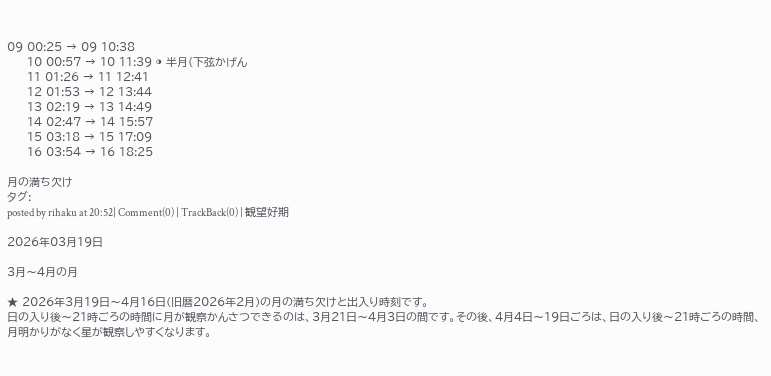09 00:25 → 09 10:38
     10 00:57 → 10 11:39 ◑ 半月(下弦かげん
     11 01:26 → 11 12:41
     12 01:53 → 12 13:44
     13 02:19 → 13 14:49
     14 02:47 → 14 15:57
     15 03:18 → 15 17:09
     16 03:54 → 16 18:25

月の満ち欠け
タグ:
posted by rihaku at 20:52| Comment(0) | TrackBack(0) | 観望好期

2026年03月19日

3月〜4月の月

★ 2026年3月19日〜4月16日(旧暦2026年2月)の月の満ち欠けと出入り時刻です。
日の入り後〜21時ごろの時間に月が観察かんさつできるのは、3月21日〜4月3日の間です。その後、4月4日〜19日ごろは、日の入り後〜21時ごろの時間、月明かりがなく星が観察しやすくなります。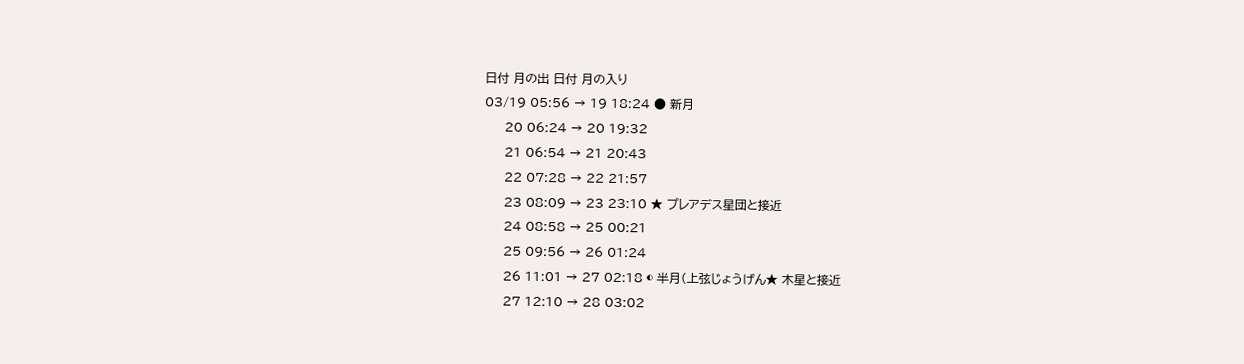日付 月の出 日付 月の入り
03/19 05:56 → 19 18:24 ● 新月
     20 06:24 → 20 19:32
     21 06:54 → 21 20:43
     22 07:28 → 22 21:57
     23 08:09 → 23 23:10 ★ プレアデス星団と接近
     24 08:58 → 25 00:21
     25 09:56 → 26 01:24
     26 11:01 → 27 02:18 ◐ 半月(上弦じょうげん★ 木星と接近
     27 12:10 → 28 03:02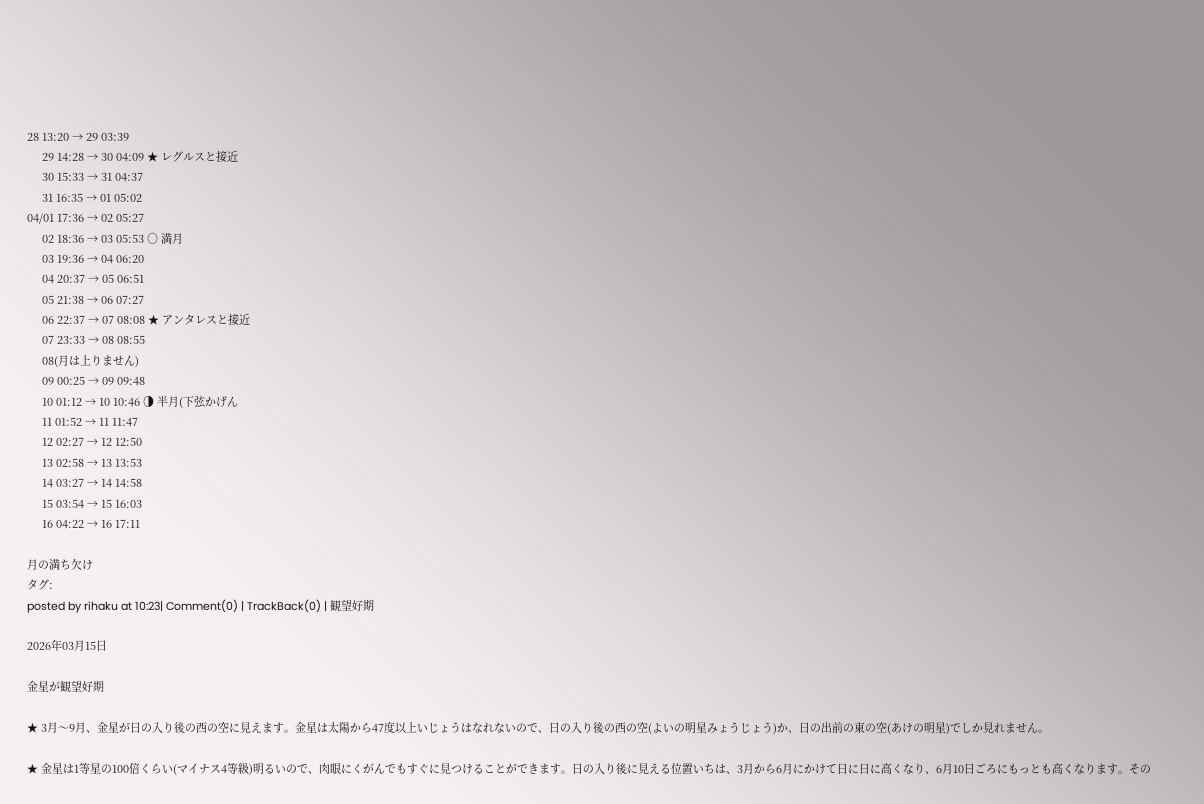28 13:20 → 29 03:39
     29 14:28 → 30 04:09 ★ レグルスと接近
     30 15:33 → 31 04:37
     31 16:35 → 01 05:02
04/01 17:36 → 02 05:27
     02 18:36 → 03 05:53 ○ 満月
     03 19:36 → 04 06:20
     04 20:37 → 05 06:51
     05 21:38 → 06 07:27
     06 22:37 → 07 08:08 ★ アンタレスと接近
     07 23:33 → 08 08:55
     08(月は上りません)
     09 00:25 → 09 09:48
     10 01:12 → 10 10:46 ◑ 半月(下弦かげん
     11 01:52 → 11 11:47
     12 02:27 → 12 12:50
     13 02:58 → 13 13:53
     14 03:27 → 14 14:58
     15 03:54 → 15 16:03
     16 04:22 → 16 17:11

月の満ち欠け
タグ:
posted by rihaku at 10:23| Comment(0) | TrackBack(0) | 観望好期

2026年03月15日

金星が観望好期

★ 3月〜9月、金星が日の入り後の西の空に見えます。金星は太陽から47度以上いじょうはなれないので、日の入り後の西の空(よいの明星みょうじょう)か、日の出前の東の空(あけの明星)でしか見れません。

★ 金星は1等星の100倍くらい(マイナス4等級)明るいので、肉眼にくがんでもすぐに見つけることができます。日の入り後に見える位置いちは、3月から6月にかけて日に日に高くなり、6月10日ごろにもっとも高くなります。その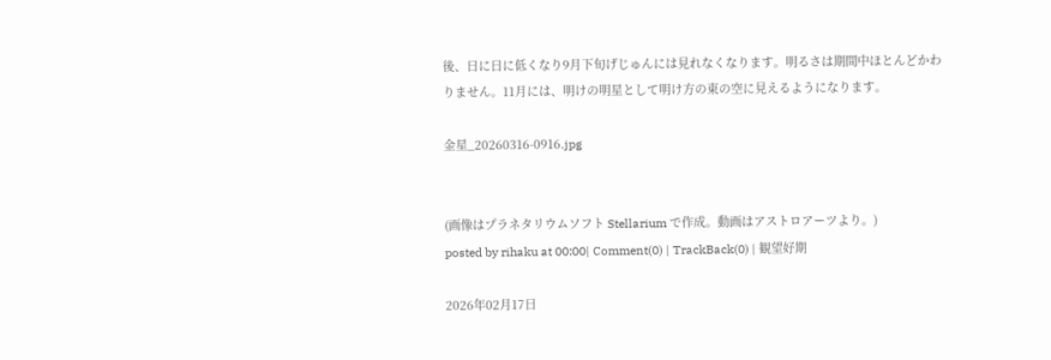後、日に日に低くなり9月下旬げじゅんには見れなくなります。明るさは期間中ほとんどかわりません。11月には、明けの明星として明け方の東の空に見えるようになります。

金星_20260316-0916.jpg


(画像はプラネタリウムソフト Stellarium で作成。動画はアストロアーツより。)
posted by rihaku at 00:00| Comment(0) | TrackBack(0) | 観望好期

2026年02月17日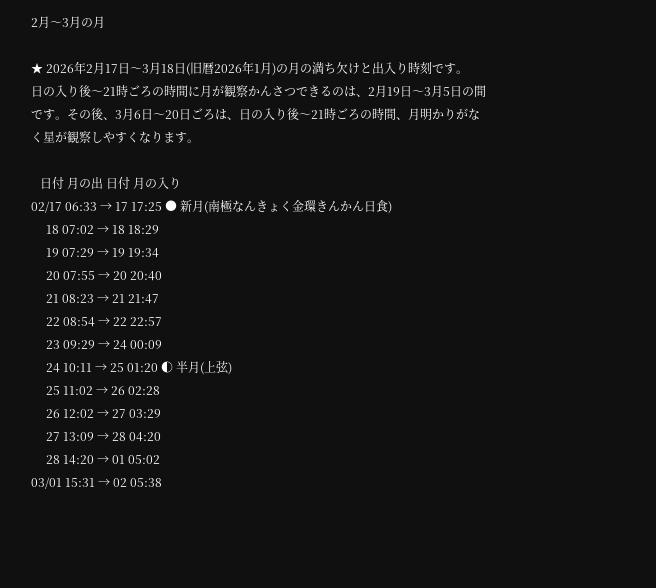2月〜3月の月

★ 2026年2月17日〜3月18日(旧暦2026年1月)の月の満ち欠けと出入り時刻です。
日の入り後〜21時ごろの時間に月が観察かんさつできるのは、2月19日〜3月5日の間です。その後、3月6日〜20日ごろは、日の入り後〜21時ごろの時間、月明かりがなく星が観察しやすくなります。

   日付 月の出 日付 月の入り
02/17 06:33 → 17 17:25 ● 新月(南極なんきょく金環きんかん日食)
     18 07:02 → 18 18:29
     19 07:29 → 19 19:34
     20 07:55 → 20 20:40
     21 08:23 → 21 21:47
     22 08:54 → 22 22:57
     23 09:29 → 24 00:09
     24 10:11 → 25 01:20 ◐ 半月(上弦)
     25 11:02 → 26 02:28
     26 12:02 → 27 03:29
     27 13:09 → 28 04:20
     28 14:20 → 01 05:02
03/01 15:31 → 02 05:38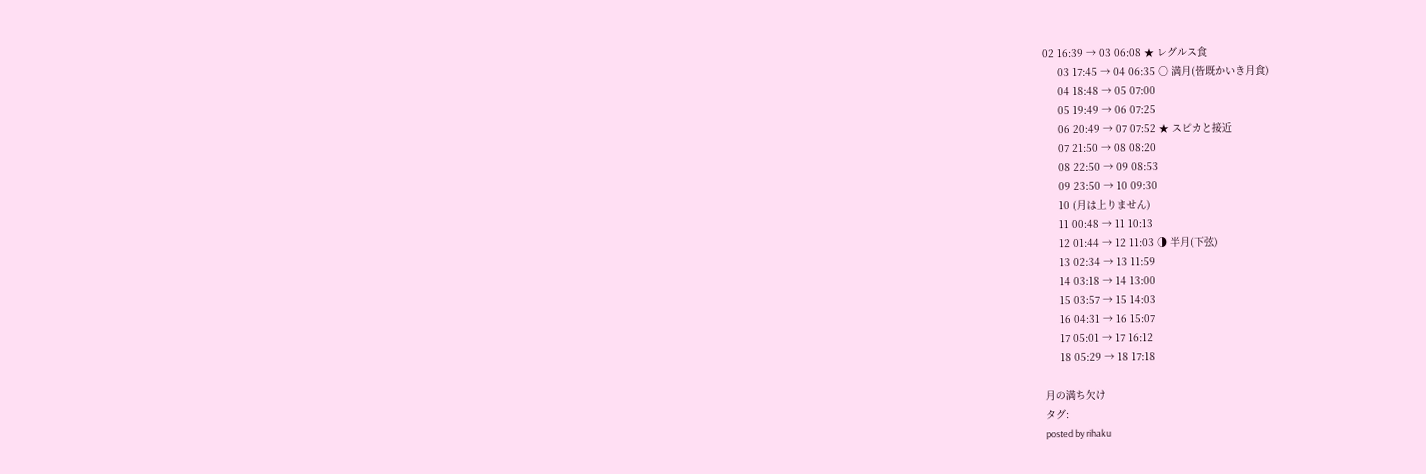02 16:39 → 03 06:08 ★ レグルス食
     03 17:45 → 04 06:35 ○ 満月(皆既かいき月食)
     04 18:48 → 05 07:00
     05 19:49 → 06 07:25
     06 20:49 → 07 07:52 ★ スピカと接近
     07 21:50 → 08 08:20
     08 22:50 → 09 08:53
     09 23:50 → 10 09:30
     10 (月は上りません)
     11 00:48 → 11 10:13
     12 01:44 → 12 11:03 ◑ 半月(下弦)
     13 02:34 → 13 11:59
     14 03:18 → 14 13:00
     15 03:57 → 15 14:03
     16 04:31 → 16 15:07
     17 05:01 → 17 16:12
     18 05:29 → 18 17:18

月の満ち欠け
タグ:
posted by rihaku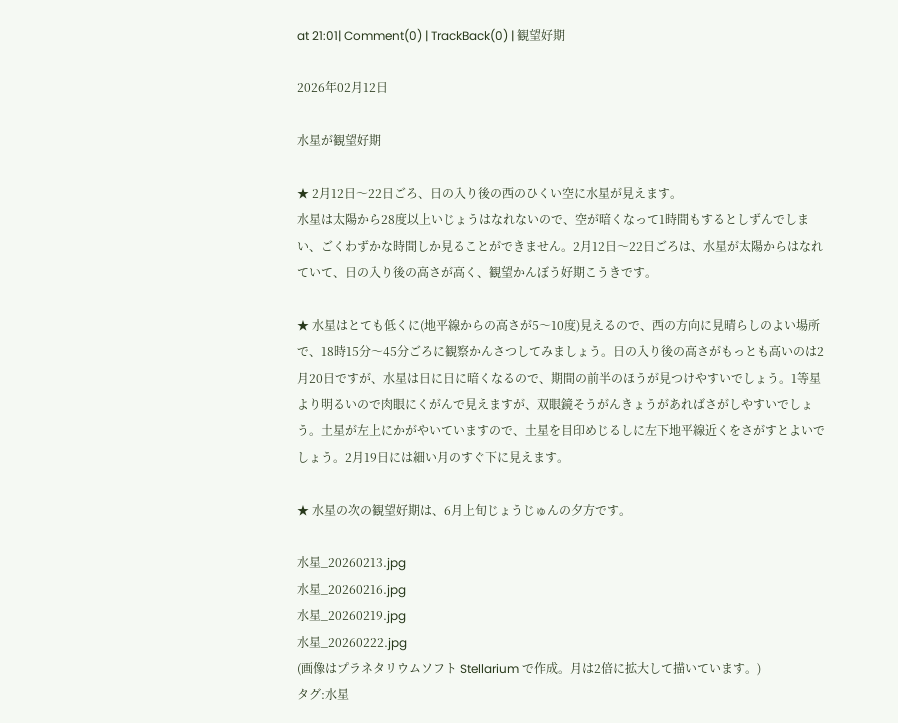at 21:01| Comment(0) | TrackBack(0) | 観望好期

2026年02月12日

水星が観望好期

★ 2月12日〜22日ごろ、日の入り後の西のひくい空に水星が見えます。
水星は太陽から28度以上いじょうはなれないので、空が暗くなって1時間もするとしずんでしまい、ごくわずかな時間しか見ることができません。2月12日〜22日ごろは、水星が太陽からはなれていて、日の入り後の高さが高く、観望かんぼう好期こうきです。

★ 水星はとても低くに(地平線からの高さが5〜10度)見えるので、西の方向に見晴らしのよい場所で、18時15分〜45分ごろに観察かんさつしてみましょう。日の入り後の高さがもっとも高いのは2月20日ですが、水星は日に日に暗くなるので、期間の前半のほうが見つけやすいでしょう。1等星より明るいので肉眼にくがんで見えますが、双眼鏡そうがんきょうがあればさがしやすいでしょう。土星が左上にかがやいていますので、土星を目印めじるしに左下地平線近くをさがすとよいでしょう。2月19日には細い月のすぐ下に見えます。

★ 水星の次の観望好期は、6月上旬じょうじゅんの夕方です。

水星_20260213.jpg
水星_20260216.jpg
水星_20260219.jpg
水星_20260222.jpg
(画像はプラネタリウムソフト Stellarium で作成。月は2倍に拡大して描いています。)
タグ:水星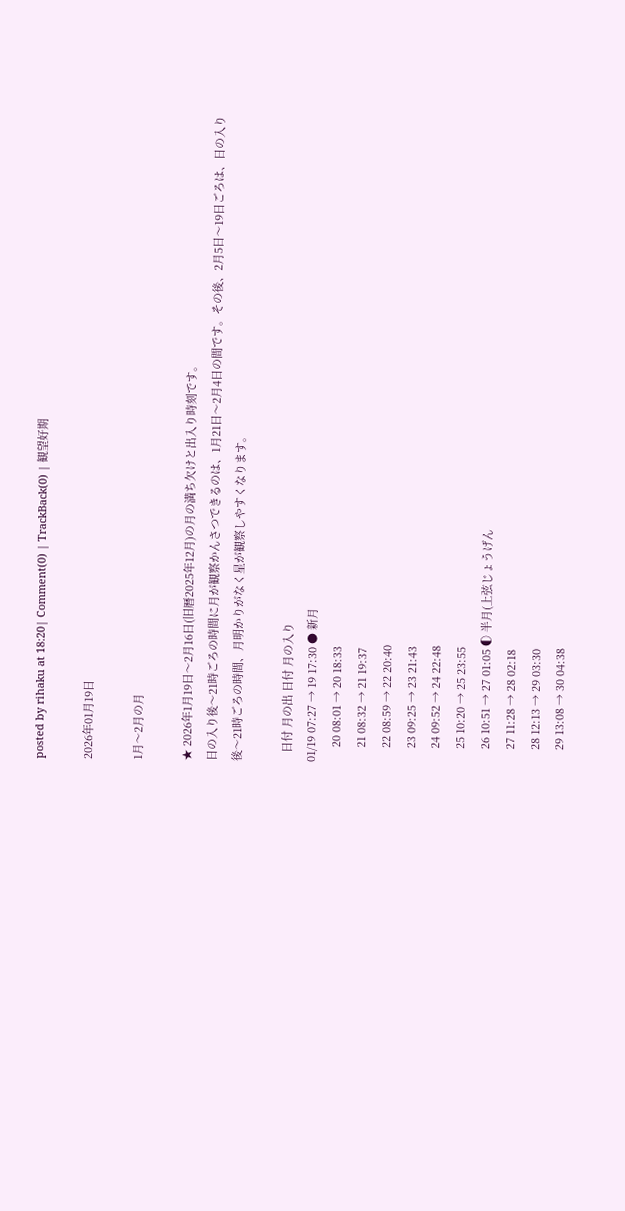posted by rihaku at 18:20| Comment(0) | TrackBack(0) | 観望好期

2026年01月19日

1月〜2月の月

★ 2026年1月19日〜2月16日(旧暦2025年12月)の月の満ち欠けと出入り時刻です。
日の入り後〜21時ごろの時間に月が観察かんさつできるのは、1月21日〜2月4日の間です。その後、2月5日〜19日ごろは、日の入り後〜21時ごろの時間、月明かりがなく星が観察しやすくなります。

   日付 月の出 日付 月の入り
01/19 07:27 → 19 17:30 ● 新月
     20 08:01 → 20 18:33
     21 08:32 → 21 19:37
     22 08:59 → 22 20:40
     23 09:25 → 23 21:43
     24 09:52 → 24 22:48
     25 10:20 → 25 23:55
     26 10:51 → 27 01:05 ◐ 半月(上弦じょうげん
     27 11:28 → 28 02:18
     28 12:13 → 29 03:30
     29 13:08 → 30 04:38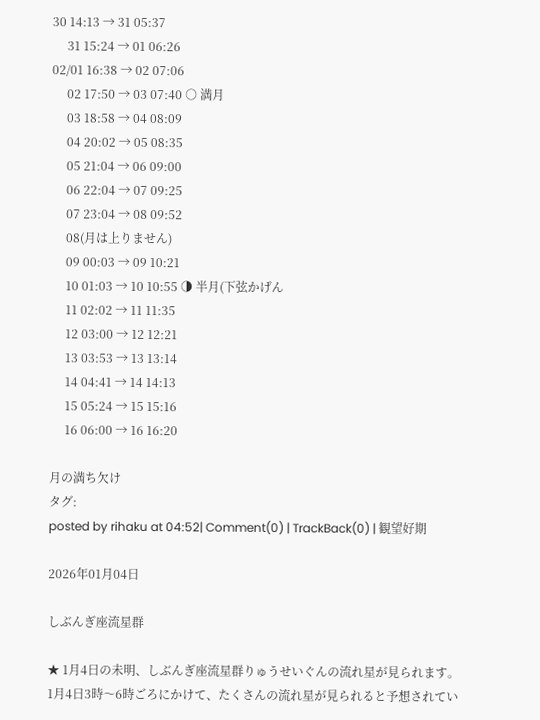30 14:13 → 31 05:37
     31 15:24 → 01 06:26
02/01 16:38 → 02 07:06
     02 17:50 → 03 07:40 ○ 満月
     03 18:58 → 04 08:09
     04 20:02 → 05 08:35
     05 21:04 → 06 09:00
     06 22:04 → 07 09:25
     07 23:04 → 08 09:52
     08(月は上りません)
     09 00:03 → 09 10:21
     10 01:03 → 10 10:55 ◑ 半月(下弦かげん
     11 02:02 → 11 11:35
     12 03:00 → 12 12:21
     13 03:53 → 13 13:14
     14 04:41 → 14 14:13
     15 05:24 → 15 15:16
     16 06:00 → 16 16:20

月の満ち欠け
タグ:
posted by rihaku at 04:52| Comment(0) | TrackBack(0) | 観望好期

2026年01月04日

しぶんぎ座流星群

★ 1月4日の未明、しぶんぎ座流星群りゅうせいぐんの流れ星が見られます。1月4日3時〜6時ごろにかけて、たくさんの流れ星が見られると予想されてい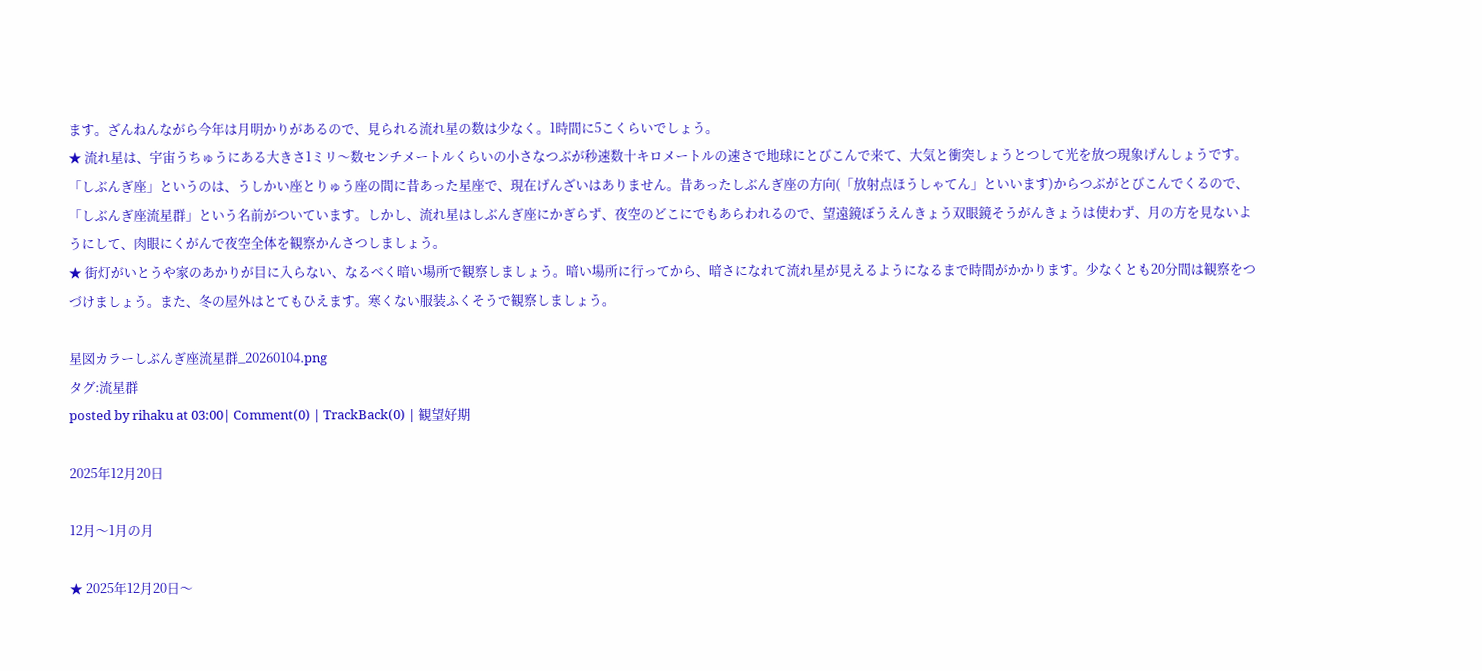ます。ざんねんながら今年は月明かりがあるので、見られる流れ星の数は少なく。1時間に5こくらいでしょう。
★ 流れ星は、宇宙うちゅうにある大きさ1ミリ〜数センチメートルくらいの小さなつぶが秒速数十キロメートルの速さで地球にとびこんで来て、大気と衝突しょうとつして光を放つ現象げんしょうです。「しぶんぎ座」というのは、うしかい座とりゅう座の間に昔あった星座で、現在げんざいはありません。昔あったしぶんぎ座の方向(「放射点ほうしゃてん」といいます)からつぶがとびこんでくるので、「しぶんぎ座流星群」という名前がついています。しかし、流れ星はしぶんぎ座にかぎらず、夜空のどこにでもあらわれるので、望遠鏡ぼうえんきょう双眼鏡そうがんきょうは使わず、月の方を見ないようにして、肉眼にくがんで夜空全体を観察かんさつしましょう。
★ 街灯がいとうや家のあかりが目に入らない、なるべく暗い場所で観察しましょう。暗い場所に行ってから、暗さになれて流れ星が見えるようになるまで時間がかかります。少なくとも20分間は観察をつづけましょう。また、冬の屋外はとてもひえます。寒くない服装ふくそうで観察しましょう。

星図カラーしぶんぎ座流星群_20260104.png
タグ:流星群
posted by rihaku at 03:00| Comment(0) | TrackBack(0) | 観望好期

2025年12月20日

12月〜1月の月

★ 2025年12月20日〜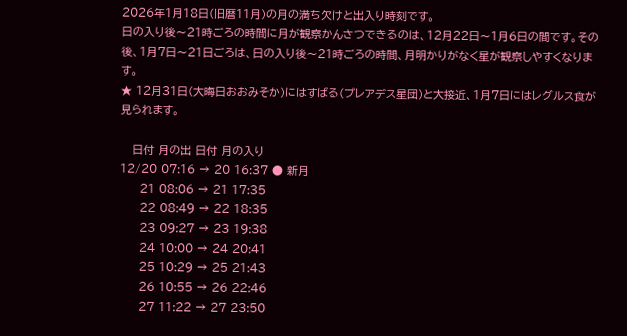2026年1月18日(旧暦11月)の月の満ち欠けと出入り時刻です。
日の入り後〜21時ごろの時間に月が観察かんさつできるのは、12月22日〜1月6日の間です。その後、1月7日〜21日ごろは、日の入り後〜21時ごろの時間、月明かりがなく星が観察しやすくなります。
★ 12月31日(大晦日おおみそか)にはすばる(プレアデス星団)と大接近、1月7日にはレグルス食が見られます。

   日付 月の出 日付 月の入り
12/20 07:16 → 20 16:37 ● 新月
     21 08:06 → 21 17:35
     22 08:49 → 22 18:35
     23 09:27 → 23 19:38
     24 10:00 → 24 20:41
     25 10:29 → 25 21:43
     26 10:55 → 26 22:46
     27 11:22 → 27 23:50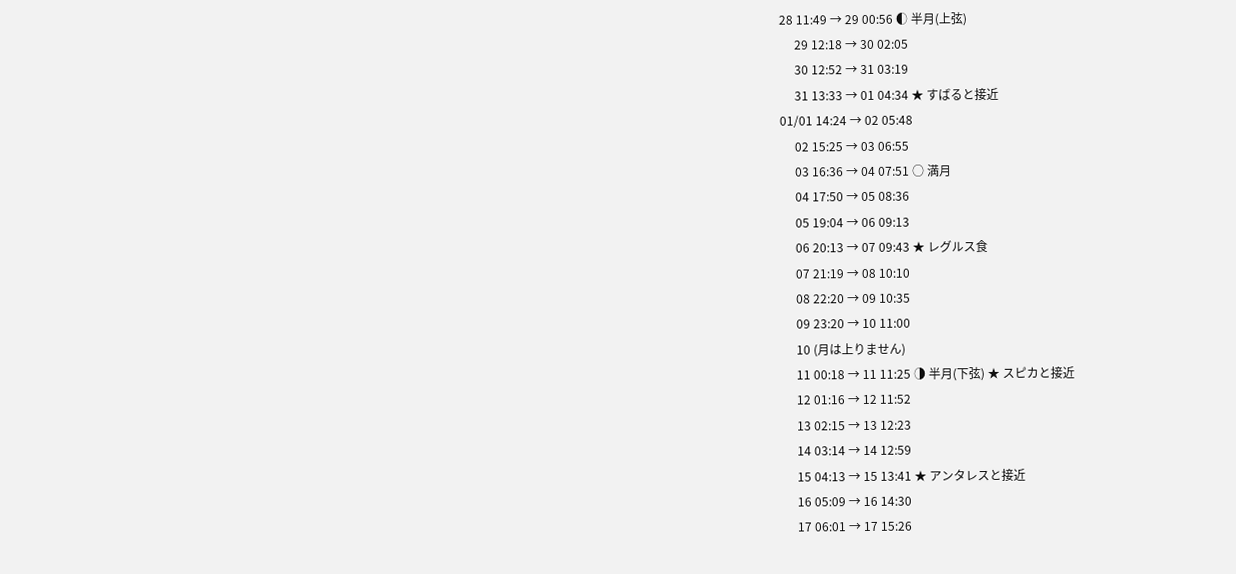28 11:49 → 29 00:56 ◐ 半月(上弦)
     29 12:18 → 30 02:05
     30 12:52 → 31 03:19
     31 13:33 → 01 04:34 ★ すばると接近
01/01 14:24 → 02 05:48
     02 15:25 → 03 06:55
     03 16:36 → 04 07:51 ○ 満月
     04 17:50 → 05 08:36
     05 19:04 → 06 09:13
     06 20:13 → 07 09:43 ★ レグルス食
     07 21:19 → 08 10:10
     08 22:20 → 09 10:35
     09 23:20 → 10 11:00
     10 (月は上りません)
     11 00:18 → 11 11:25 ◑ 半月(下弦) ★ スピカと接近
     12 01:16 → 12 11:52
     13 02:15 → 13 12:23
     14 03:14 → 14 12:59
     15 04:13 → 15 13:41 ★ アンタレスと接近
     16 05:09 → 16 14:30
     17 06:01 → 17 15:26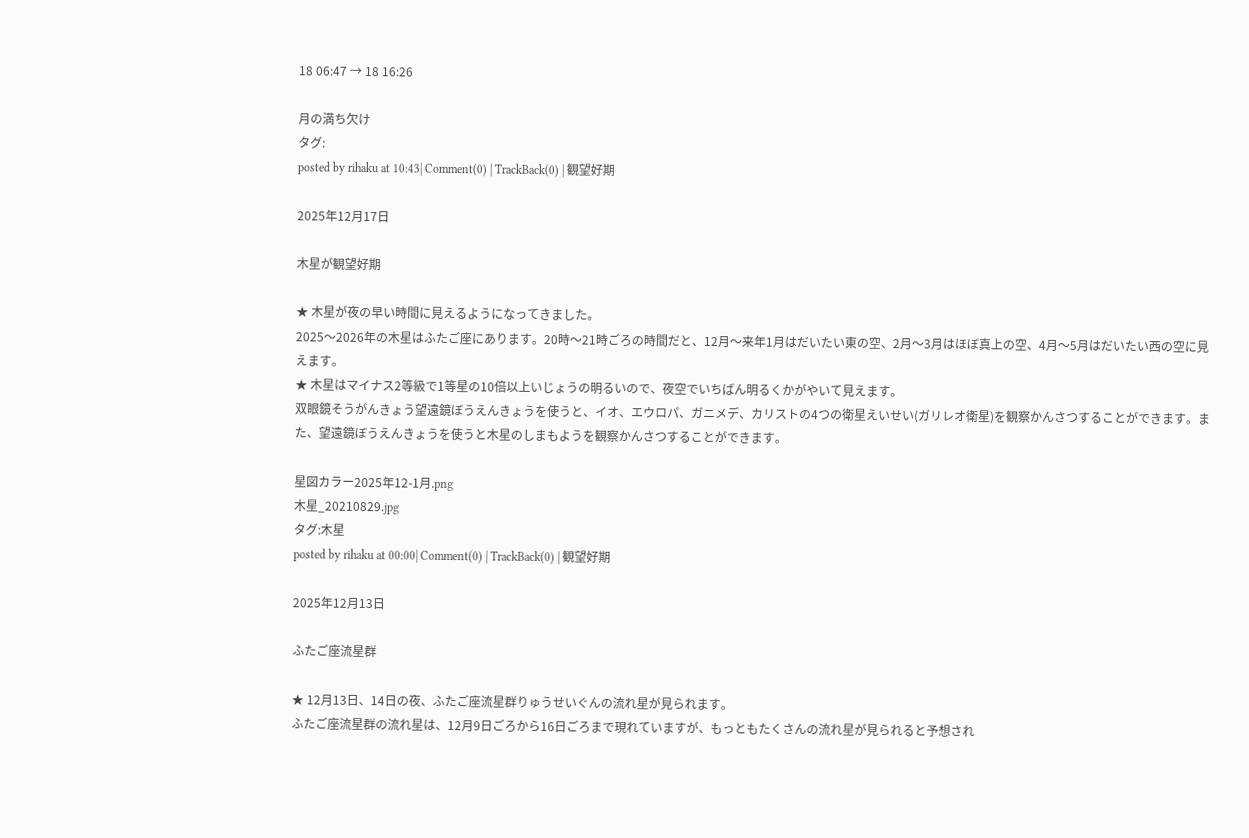18 06:47 → 18 16:26

月の満ち欠け
タグ:
posted by rihaku at 10:43| Comment(0) | TrackBack(0) | 観望好期

2025年12月17日

木星が観望好期

★ 木星が夜の早い時間に見えるようになってきました。
2025〜2026年の木星はふたご座にあります。20時〜21時ごろの時間だと、12月〜来年1月はだいたい東の空、2月〜3月はほぼ真上の空、4月〜5月はだいたい西の空に見えます。
★ 木星はマイナス2等級で1等星の10倍以上いじょうの明るいので、夜空でいちばん明るくかがやいて見えます。
双眼鏡そうがんきょう望遠鏡ぼうえんきょうを使うと、イオ、エウロパ、ガニメデ、カリストの4つの衛星えいせい(ガリレオ衛星)を観察かんさつすることができます。また、望遠鏡ぼうえんきょうを使うと木星のしまもようを観察かんさつすることができます。

星図カラー2025年12-1月.png
木星_20210829.jpg
タグ:木星
posted by rihaku at 00:00| Comment(0) | TrackBack(0) | 観望好期

2025年12月13日

ふたご座流星群

★ 12月13日、14日の夜、ふたご座流星群りゅうせいぐんの流れ星が見られます。
ふたご座流星群の流れ星は、12月9日ごろから16日ごろまで現れていますが、もっともたくさんの流れ星が見られると予想され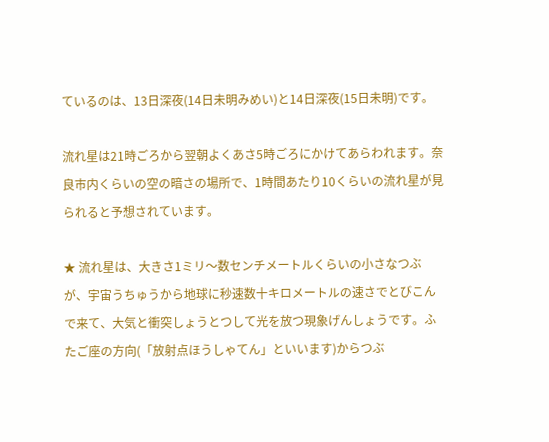ているのは、13日深夜(14日未明みめい)と14日深夜(15日未明)です。

流れ星は21時ごろから翌朝よくあさ5時ごろにかけてあらわれます。奈良市内くらいの空の暗さの場所で、1時間あたり10くらいの流れ星が見られると予想されています。

★ 流れ星は、大きさ1ミリ〜数センチメートルくらいの小さなつぶが、宇宙うちゅうから地球に秒速数十キロメートルの速さでとびこんで来て、大気と衝突しょうとつして光を放つ現象げんしょうです。ふたご座の方向(「放射点ほうしゃてん」といいます)からつぶ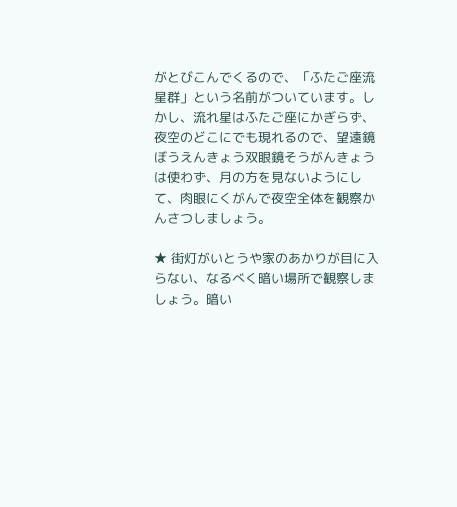がとびこんでくるので、「ふたご座流星群」という名前がついています。しかし、流れ星はふたご座にかぎらず、夜空のどこにでも現れるので、望遠鏡ぼうえんきょう双眼鏡そうがんきょうは使わず、月の方を見ないようにして、肉眼にくがんで夜空全体を観察かんさつしましょう。

★ 街灯がいとうや家のあかりが目に入らない、なるべく暗い場所で観察しましょう。暗い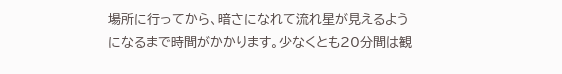場所に行ってから、暗さになれて流れ星が見えるようになるまで時間がかかります。少なくとも20分間は観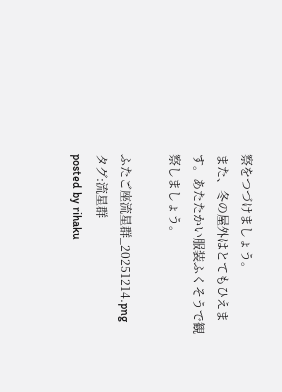察をつづけましょう。
また、冬の屋外はとてもひえます。あたたかい服装ふくそうで観察しましょう。

ふたご座流星群_20251214.png
タグ:流星群
posted by rihaku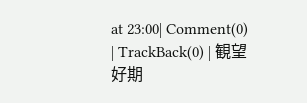at 23:00| Comment(0) | TrackBack(0) | 観望好期